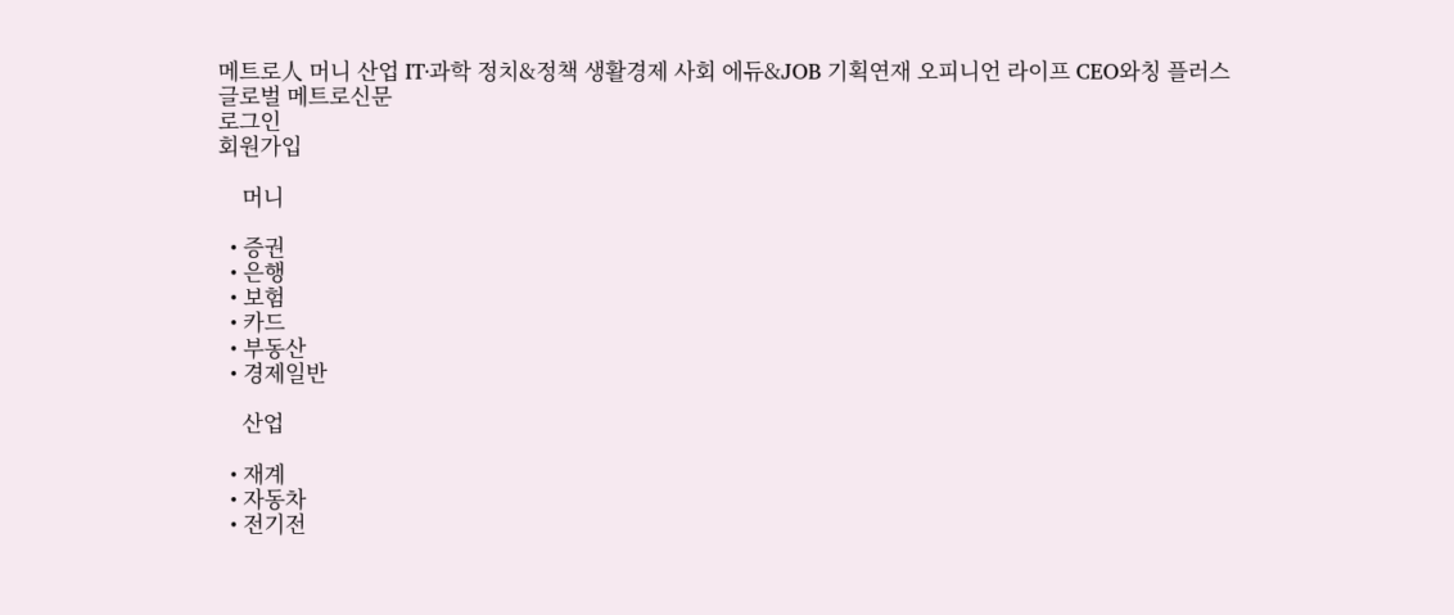메트로人 머니 산업 IT·과학 정치&정책 생활경제 사회 에듀&JOB 기획연재 오피니언 라이프 CEO와칭 플러스
글로벌 메트로신문
로그인
회원가입

    머니

  • 증권
  • 은행
  • 보험
  • 카드
  • 부동산
  • 경제일반

    산업

  • 재계
  • 자동차
  • 전기전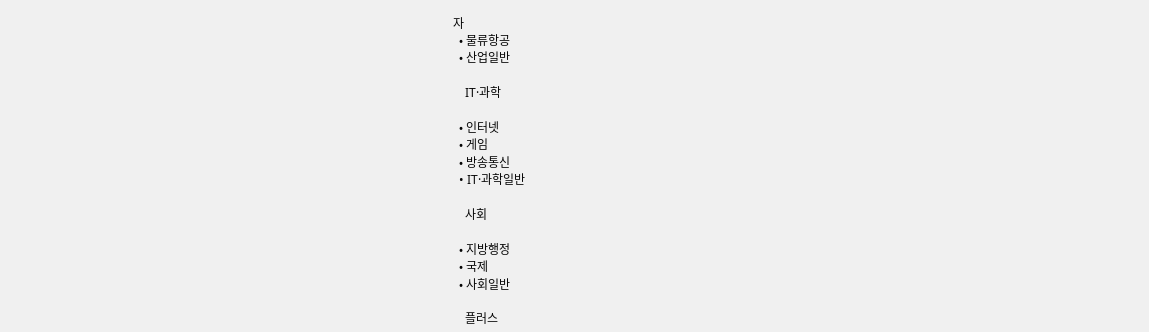자
  • 물류항공
  • 산업일반

    IT·과학

  • 인터넷
  • 게임
  • 방송통신
  • IT·과학일반

    사회

  • 지방행정
  • 국제
  • 사회일반

    플러스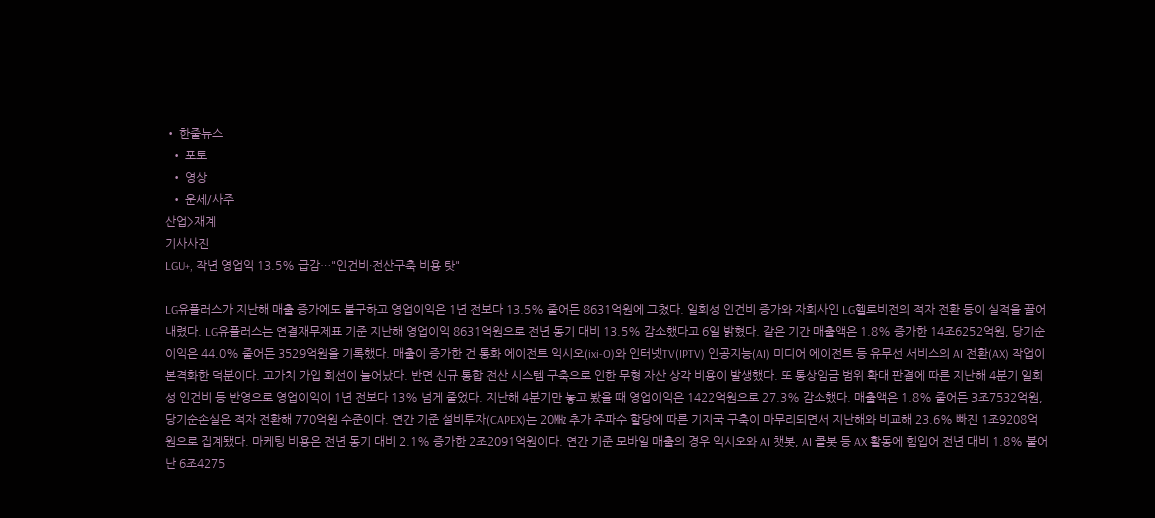• 한줄뉴스
  • 포토
  • 영상
  • 운세/사주
산업>재계
기사사진
LGU+, 작년 영업익 13.5% 급감…"인건비·전산구축 비용 탓"

LG유플러스가 지난해 매출 증가에도 불구하고 영업이익은 1년 전보다 13.5% 줄어든 8631억원에 그쳤다. 일회성 인건비 증가와 자회사인 LG헬로비전의 적자 전환 등이 실적을 끌어내렸다. LG유플러스는 연결재무제표 기준 지난해 영업이익 8631억원으로 전년 동기 대비 13.5% 감소했다고 6일 밝혔다. 같은 기간 매출액은 1.8% 증가한 14조6252억원, 당기순이익은 44.0% 줄어든 3529억원을 기록했다. 매출이 증가한 건 통화 에이전트 익시오(ixi-O)와 인터넷TV(IPTV) 인공지능(AI) 미디어 에이전트 등 유무선 서비스의 AI 전환(AX) 작업이 본격화한 덕분이다. 고가치 가입 회선이 늘어났다. 반면 신규 통합 전산 시스템 구축으로 인한 무형 자산 상각 비용이 발생했다. 또 통상임금 범위 확대 판결에 따른 지난해 4분기 일회성 인건비 등 반영으로 영업이익이 1년 전보다 13% 넘게 줄었다. 지난해 4분기만 놓고 봤을 때 영업이익은 1422억원으로 27.3% 감소했다. 매출액은 1.8% 줄어든 3조7532억원, 당기순손실은 적자 전환해 770억원 수준이다. 연간 기준 설비투자(CAPEX)는 20㎒ 추가 주파수 할당에 따른 기지국 구축이 마무리되면서 지난해와 비교해 23.6% 빠진 1조9208억원으로 집계됐다. 마케팅 비용은 전년 동기 대비 2.1% 증가한 2조2091억원이다. 연간 기준 모바일 매출의 경우 익시오와 AI 챗봇, AI 콜봇 등 AX 활동에 힘입어 전년 대비 1.8% 불어난 6조4275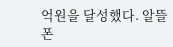억원을 달성했다. 알뜰폰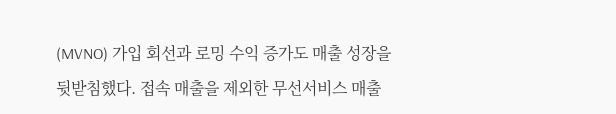(MVNO) 가입 회선과 로밍 수익 증가도 매출 성장을 뒷받침했다. 접속 매출을 제외한 무선서비스 매출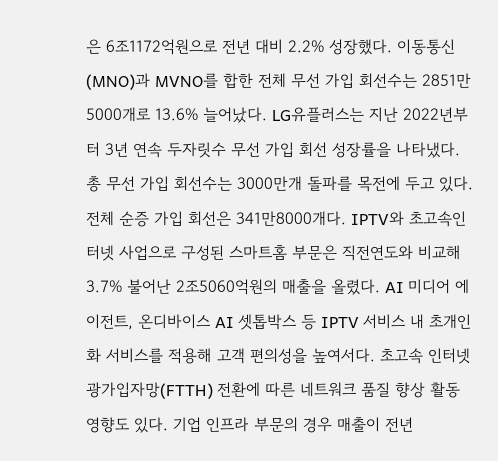은 6조1172억원으로 전년 대비 2.2% 성장했다. 이동통신(MNO)과 MVNO를 합한 전체 무선 가입 회선수는 2851만5000개로 13.6% 늘어났다. LG유플러스는 지난 2022년부터 3년 연속 두자릿수 무선 가입 회선 성장률을 나타냈다. 총 무선 가입 회선수는 3000만개 돌파를 목전에 두고 있다. 전체 순증 가입 회선은 341만8000개다. IPTV와 초고속인터넷 사업으로 구성된 스마트홈 부문은 직전연도와 비교해 3.7% 불어난 2조5060억원의 매출을 올렸다. AI 미디어 에이전트, 온디바이스 AI 셋톱박스 등 IPTV 서비스 내 초개인화 서비스를 적용해 고객 편의성을 높여서다. 초고속 인터넷 광가입자망(FTTH) 전환에 따른 네트워크 품질 향상 활동 영향도 있다. 기업 인프라 부문의 경우 매출이 전년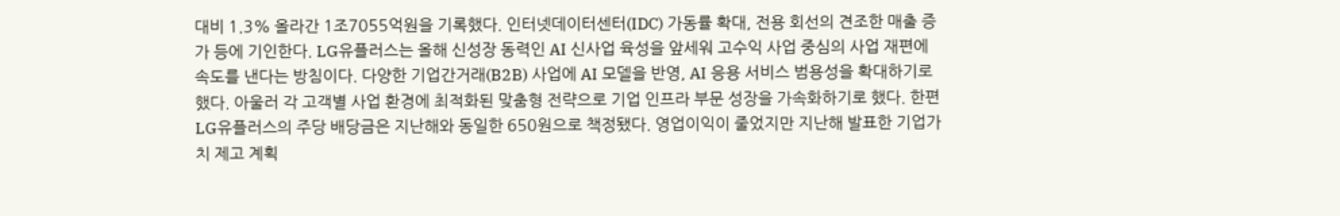대비 1.3% 올라간 1조7055억원을 기록했다. 인터넷데이터센터(IDC) 가동률 확대, 전용 회선의 견조한 매출 증가 등에 기인한다. LG유플러스는 올해 신성장 동력인 AI 신사업 육성을 앞세워 고수익 사업 중심의 사업 재편에 속도를 낸다는 방침이다. 다양한 기업간거래(B2B) 사업에 AI 모델을 반영, AI 응용 서비스 범용성을 확대하기로 했다. 아울러 각 고객별 사업 환경에 최적화된 맞춤형 전략으로 기업 인프라 부문 성장을 가속화하기로 했다. 한편 LG유플러스의 주당 배당금은 지난해와 동일한 650원으로 책정됐다. 영업이익이 줄었지만 지난해 발표한 기업가치 제고 계획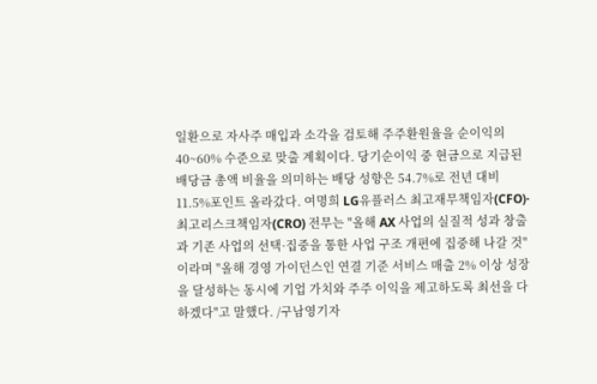일환으로 자사주 매입과 소각을 검토해 주주환원율을 순이익의 40~60% 수준으로 맞출 계획이다. 당기순이익 중 현금으로 지급된 배당금 총액 비율을 의미하는 배당 성향은 54.7%로 전년 대비 11.5%포인트 올라갔다. 여명희 LG유플러스 최고재무책임자(CFO)·최고리스크책임자(CRO) 전무는 "올해 AX 사업의 실질적 성과 창출과 기존 사업의 선택·집중을 통한 사업 구조 개편에 집중해 나갈 것"이라며 "올해 경영 가이던스인 연결 기준 서비스 매출 2% 이상 성장을 달성하는 동시에 기업 가치와 주주 이익을 제고하도록 최선을 다하겠다"고 말했다. /구남영기자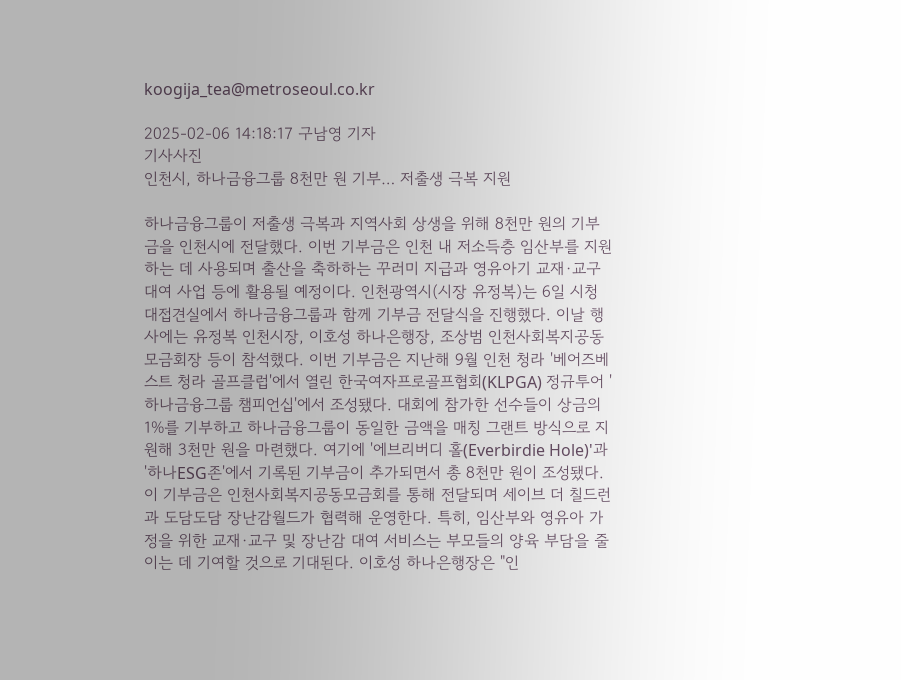koogija_tea@metroseoul.co.kr

2025-02-06 14:18:17 구남영 기자
기사사진
인천시, 하나금융그룹 8천만 원 기부… 저출생 극복 지원

하나금융그룹이 저출생 극복과 지역사회 상생을 위해 8천만 원의 기부금을 인천시에 전달했다. 이번 기부금은 인천 내 저소득층 임산부를 지원하는 데 사용되며 출산을 축하하는 꾸러미 지급과 영유아기 교재·교구 대여 사업 등에 활용될 예정이다. 인천광역시(시장 유정복)는 6일 시청 대접견실에서 하나금융그룹과 함께 기부금 전달식을 진행했다. 이날 행사에는 유정복 인천시장, 이호성 하나은행장, 조상범 인천사회복지공동모금회장 등이 참석했다. 이번 기부금은 지난해 9월 인천 청라 '베어즈베스트 청라 골프클럽'에서 열린 한국여자프로골프협회(KLPGA) 정규투어 '하나금융그룹 챔피언십'에서 조성됐다. 대회에 참가한 선수들이 상금의 1%를 기부하고 하나금융그룹이 동일한 금액을 매칭 그랜트 방식으로 지원해 3천만 원을 마련했다. 여기에 '에브리버디 홀(Everbirdie Hole)'과 '하나ESG존'에서 기록된 기부금이 추가되면서 총 8천만 원이 조성됐다. 이 기부금은 인천사회복지공동모금회를 통해 전달되며 세이브 더 칠드런과 도담도담 장난감월드가 협력해 운영한다. 특히, 임산부와 영유아 가정을 위한 교재·교구 및 장난감 대여 서비스는 부모들의 양육 부담을 줄이는 데 기여할 것으로 기대된다. 이호성 하나은행장은 "인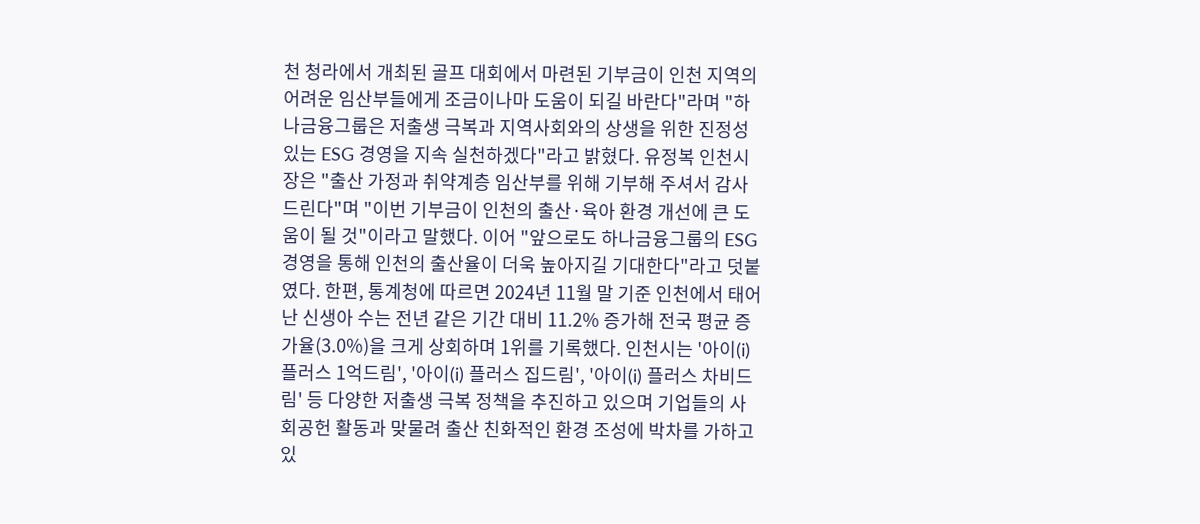천 청라에서 개최된 골프 대회에서 마련된 기부금이 인천 지역의 어려운 임산부들에게 조금이나마 도움이 되길 바란다"라며 "하나금융그룹은 저출생 극복과 지역사회와의 상생을 위한 진정성 있는 ESG 경영을 지속 실천하겠다"라고 밝혔다. 유정복 인천시장은 "출산 가정과 취약계층 임산부를 위해 기부해 주셔서 감사드린다"며 "이번 기부금이 인천의 출산·육아 환경 개선에 큰 도움이 될 것"이라고 말했다. 이어 "앞으로도 하나금융그룹의 ESG 경영을 통해 인천의 출산율이 더욱 높아지길 기대한다"라고 덧붙였다. 한편, 통계청에 따르면 2024년 11월 말 기준 인천에서 태어난 신생아 수는 전년 같은 기간 대비 11.2% 증가해 전국 평균 증가율(3.0%)을 크게 상회하며 1위를 기록했다. 인천시는 '아이(i) 플러스 1억드림', '아이(i) 플러스 집드림', '아이(i) 플러스 차비드림' 등 다양한 저출생 극복 정책을 추진하고 있으며 기업들의 사회공헌 활동과 맞물려 출산 친화적인 환경 조성에 박차를 가하고 있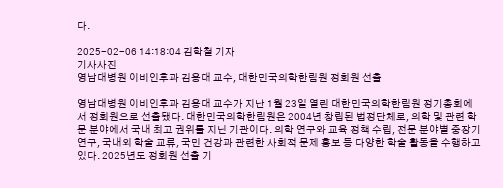다.

2025-02-06 14:18:04 김학철 기자
기사사진
영남대병원 이비인후과 김용대 교수, 대한민국의학한림원 정회원 선출

영남대병원 이비인후과 김용대 교수가 지난 1월 23일 열린 대한민국의학한림원 정기총회에서 정회원으로 선출됐다. 대한민국의학한림원은 2004년 창립된 법정단체로, 의학 및 관련 학문 분야에서 국내 최고 권위를 지닌 기관이다. 의학 연구와 교육 정책 수립, 전문 분야별 중장기 연구, 국내외 학술 교류, 국민 건강과 관련한 사회적 문제 홍보 등 다양한 학술 활동을 수행하고 있다. 2025년도 정회원 선출 기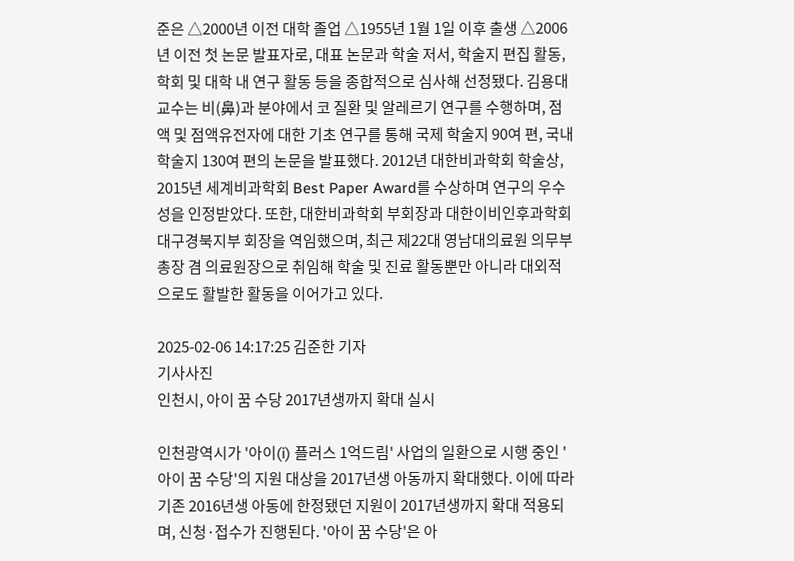준은 △2000년 이전 대학 졸업 △1955년 1월 1일 이후 출생 △2006년 이전 첫 논문 발표자로, 대표 논문과 학술 저서, 학술지 편집 활동, 학회 및 대학 내 연구 활동 등을 종합적으로 심사해 선정됐다. 김용대 교수는 비(鼻)과 분야에서 코 질환 및 알레르기 연구를 수행하며, 점액 및 점액유전자에 대한 기초 연구를 통해 국제 학술지 90여 편, 국내 학술지 130여 편의 논문을 발표했다. 2012년 대한비과학회 학술상, 2015년 세계비과학회 Best Paper Award를 수상하며 연구의 우수성을 인정받았다. 또한, 대한비과학회 부회장과 대한이비인후과학회 대구경북지부 회장을 역임했으며, 최근 제22대 영남대의료원 의무부총장 겸 의료원장으로 취임해 학술 및 진료 활동뿐만 아니라 대외적으로도 활발한 활동을 이어가고 있다.

2025-02-06 14:17:25 김준한 기자
기사사진
인천시, 아이 꿈 수당 2017년생까지 확대 실시

인천광역시가 '아이(i) 플러스 1억드림' 사업의 일환으로 시행 중인 '아이 꿈 수당'의 지원 대상을 2017년생 아동까지 확대했다. 이에 따라 기존 2016년생 아동에 한정됐던 지원이 2017년생까지 확대 적용되며, 신청·접수가 진행된다. '아이 꿈 수당'은 아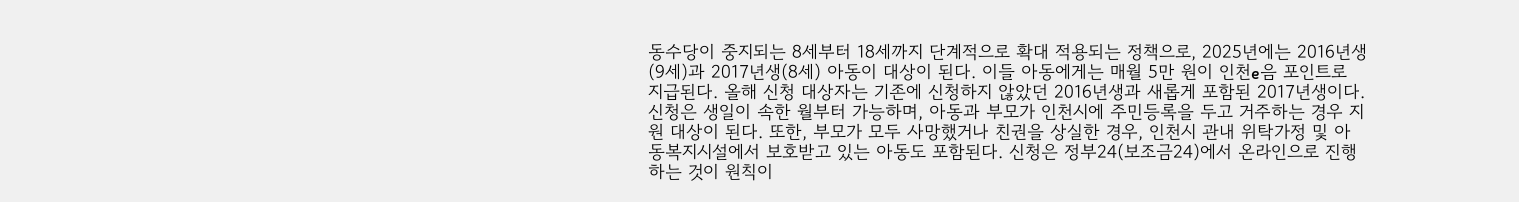동수당이 중지되는 8세부터 18세까지 단계적으로 확대 적용되는 정책으로, 2025년에는 2016년생(9세)과 2017년생(8세) 아동이 대상이 된다. 이들 아동에게는 매월 5만 원이 인천e음 포인트로 지급된다. 올해 신청 대상자는 기존에 신청하지 않았던 2016년생과 새롭게 포함된 2017년생이다. 신청은 생일이 속한 월부터 가능하며, 아동과 부모가 인천시에 주민등록을 두고 거주하는 경우 지원 대상이 된다. 또한, 부모가 모두 사망했거나 친권을 상실한 경우, 인천시 관내 위탁가정 및 아동복지시설에서 보호받고 있는 아동도 포함된다. 신청은 정부24(보조금24)에서 온라인으로 진행하는 것이 원칙이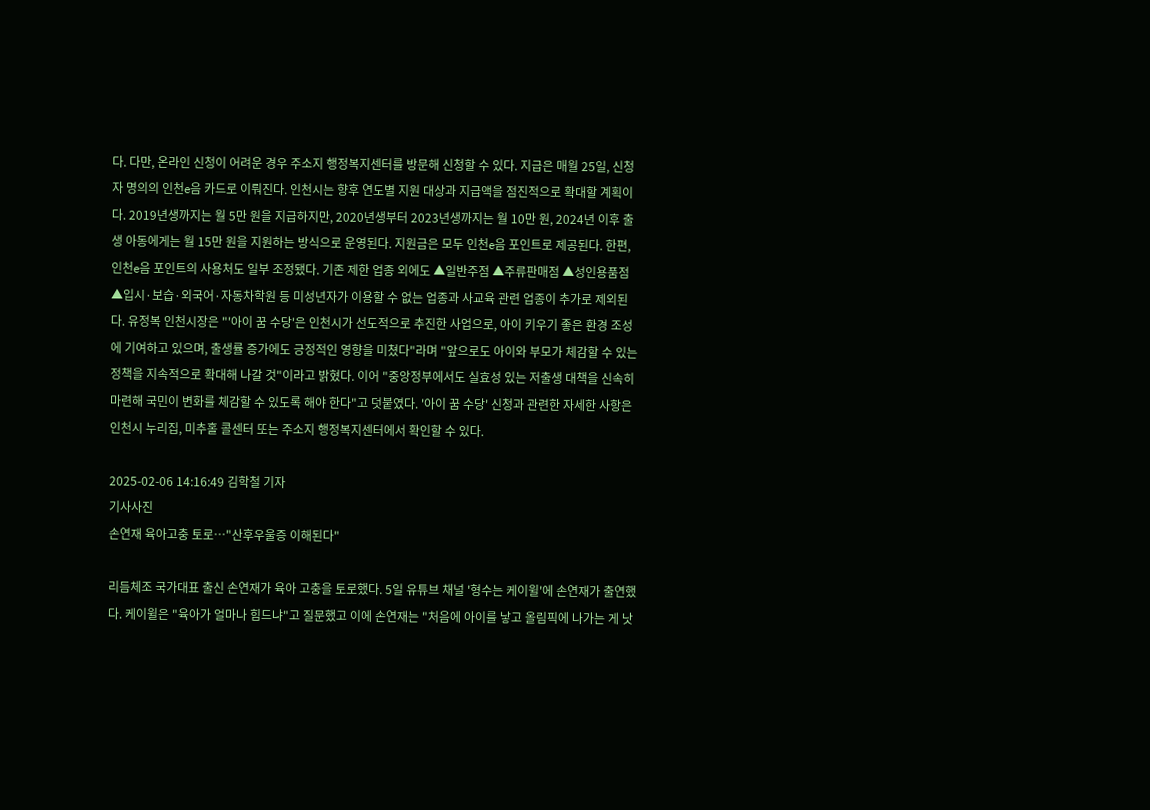다. 다만, 온라인 신청이 어려운 경우 주소지 행정복지센터를 방문해 신청할 수 있다. 지급은 매월 25일, 신청자 명의의 인천e음 카드로 이뤄진다. 인천시는 향후 연도별 지원 대상과 지급액을 점진적으로 확대할 계획이다. 2019년생까지는 월 5만 원을 지급하지만, 2020년생부터 2023년생까지는 월 10만 원, 2024년 이후 출생 아동에게는 월 15만 원을 지원하는 방식으로 운영된다. 지원금은 모두 인천e음 포인트로 제공된다. 한편, 인천e음 포인트의 사용처도 일부 조정됐다. 기존 제한 업종 외에도 ▲일반주점 ▲주류판매점 ▲성인용품점 ▲입시·보습·외국어·자동차학원 등 미성년자가 이용할 수 없는 업종과 사교육 관련 업종이 추가로 제외된다. 유정복 인천시장은 "'아이 꿈 수당'은 인천시가 선도적으로 추진한 사업으로, 아이 키우기 좋은 환경 조성에 기여하고 있으며, 출생률 증가에도 긍정적인 영향을 미쳤다"라며 "앞으로도 아이와 부모가 체감할 수 있는 정책을 지속적으로 확대해 나갈 것"이라고 밝혔다. 이어 "중앙정부에서도 실효성 있는 저출생 대책을 신속히 마련해 국민이 변화를 체감할 수 있도록 해야 한다"고 덧붙였다. '아이 꿈 수당' 신청과 관련한 자세한 사항은 인천시 누리집, 미추홀 콜센터 또는 주소지 행정복지센터에서 확인할 수 있다.

2025-02-06 14:16:49 김학철 기자
기사사진
손연재 육아고충 토로…"산후우울증 이해된다"

리듬체조 국가대표 출신 손연재가 육아 고충을 토로했다. 5일 유튜브 채널 '형수는 케이윌'에 손연재가 출연했다. 케이윌은 "육아가 얼마나 힘드냐"고 질문했고 이에 손연재는 "처음에 아이를 낳고 올림픽에 나가는 게 낫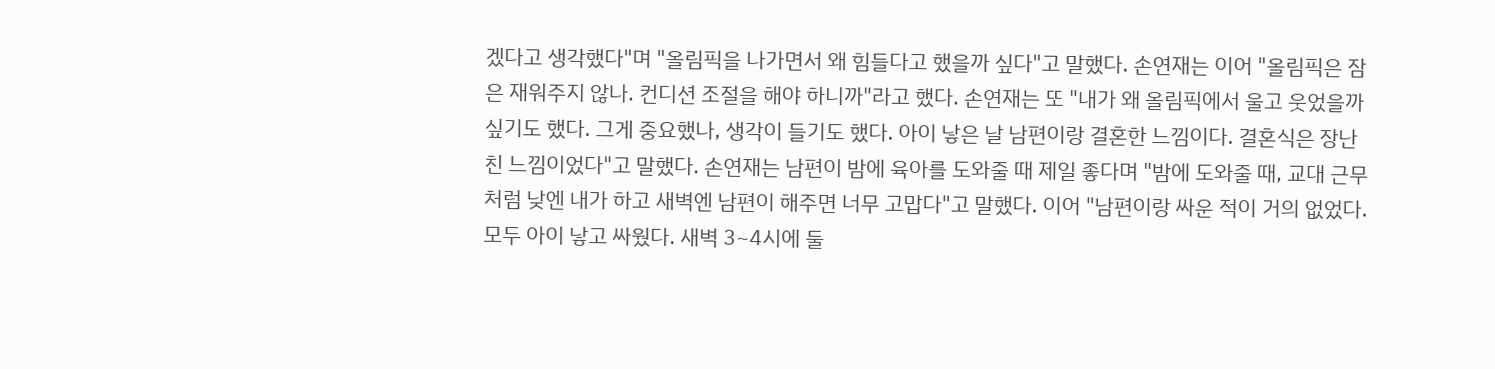겠다고 생각했다"며 "올림픽을 나가면서 왜 힘들다고 했을까 싶다"고 말했다. 손연재는 이어 "올림픽은 잠은 재워주지 않나. 컨디션 조절을 해야 하니까"라고 했다. 손연재는 또 "내가 왜 올림픽에서 울고 웃었을까 싶기도 했다. 그게 중요했나, 생각이 들기도 했다. 아이 낳은 날 남편이랑 결혼한 느낌이다. 결혼식은 장난친 느낌이었다"고 말했다. 손연재는 남편이 밤에 육아를 도와줄 때 제일 좋다며 "밤에 도와줄 때, 교대 근무처럼 낮엔 내가 하고 새벽엔 남편이 해주면 너무 고맙다"고 말했다. 이어 "남편이랑 싸운 적이 거의 없었다. 모두 아이 낳고 싸웠다. 새벽 3~4시에 둘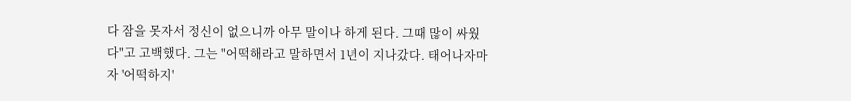다 잠을 못자서 정신이 없으니까 아무 말이나 하게 된다. 그때 많이 싸웠다"고 고백했다. 그는 "어떡해라고 말하면서 1년이 지나갔다. 태어나자마자 '어떡하지'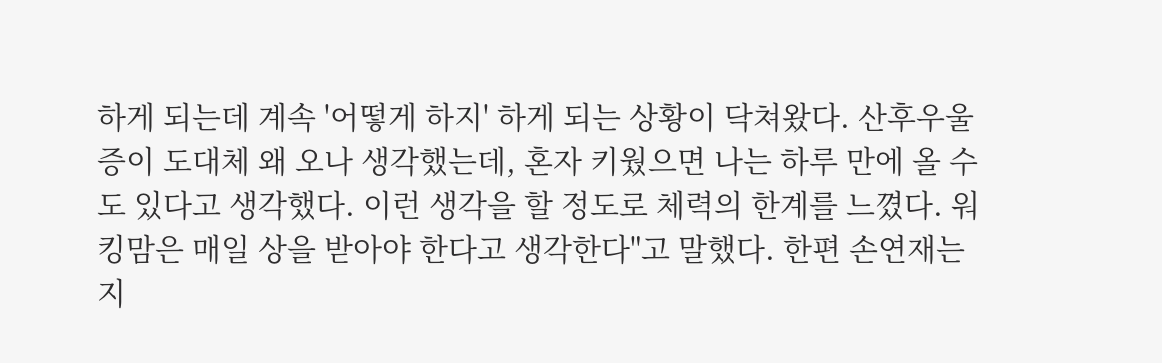하게 되는데 계속 '어떻게 하지' 하게 되는 상황이 닥쳐왔다. 산후우울증이 도대체 왜 오나 생각했는데, 혼자 키웠으면 나는 하루 만에 올 수도 있다고 생각했다. 이런 생각을 할 정도로 체력의 한계를 느꼈다. 워킹맘은 매일 상을 받아야 한다고 생각한다"고 말했다. 한편 손연재는 지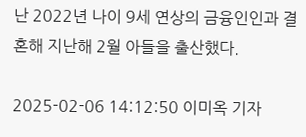난 2022년 나이 9세 연상의 금융인인과 결혼해 지난해 2월 아들을 출산했다.

2025-02-06 14:12:50 이미옥 기자